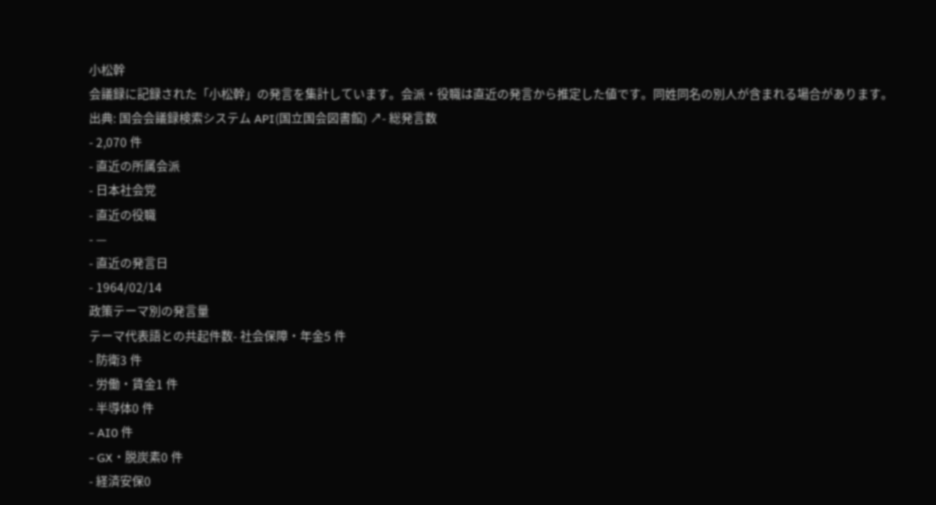小松幹
会議録に記録された「小松幹」の発言を集計しています。会派・役職は直近の発言から推定した値です。同姓同名の別人が含まれる場合があります。
出典: 国会会議録検索システム API(国立国会図書館) ↗- 総発言数
- 2,070 件
- 直近の所属会派
- 日本社会党
- 直近の役職
- —
- 直近の発言日
- 1964/02/14
政策テーマ別の発言量
テーマ代表語との共起件数- 社会保障・年金5 件
- 防衛3 件
- 労働・賃金1 件
- 半導体0 件
- AI0 件
- GX・脱炭素0 件
- 経済安保0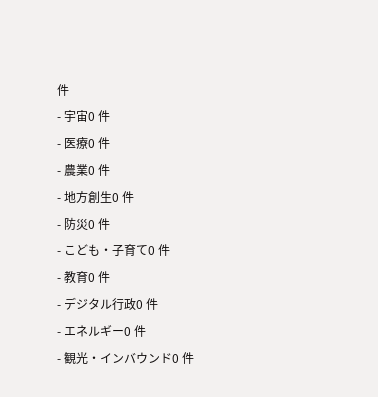件
- 宇宙0 件
- 医療0 件
- 農業0 件
- 地方創生0 件
- 防災0 件
- こども・子育て0 件
- 教育0 件
- デジタル行政0 件
- エネルギー0 件
- 観光・インバウンド0 件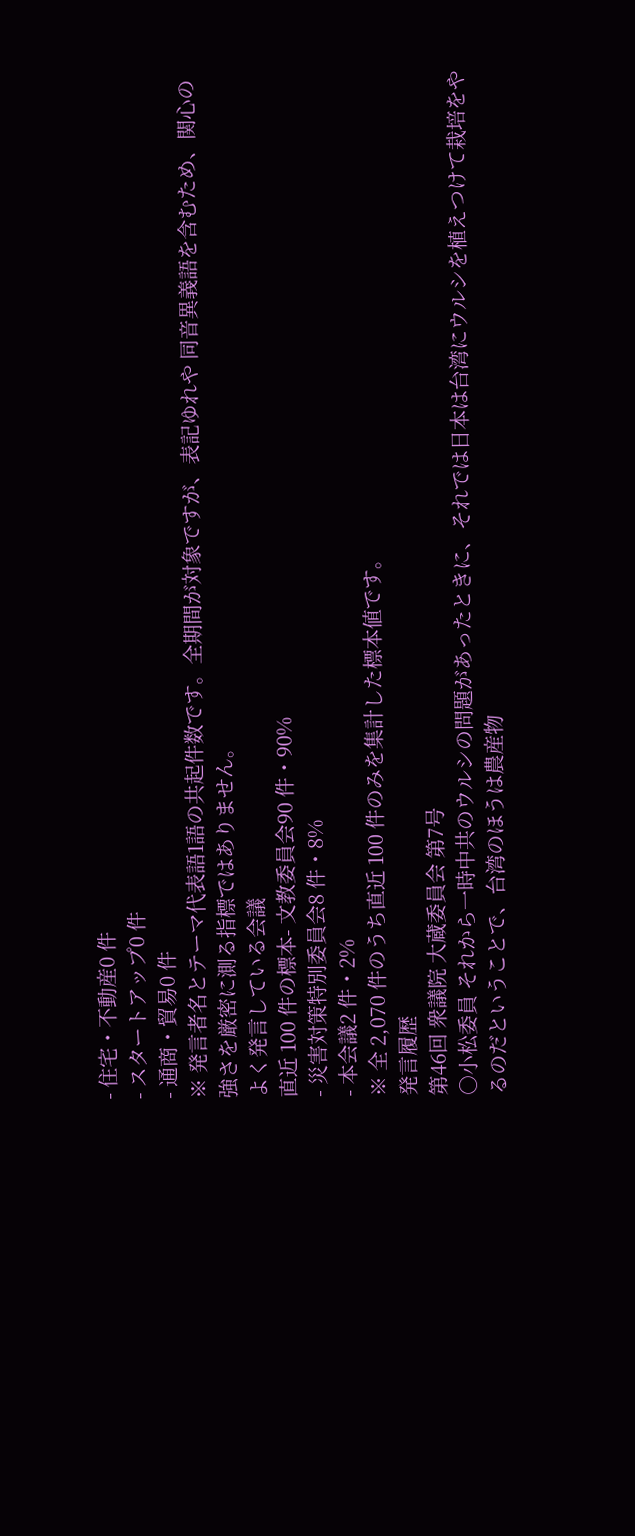- 住宅・不動産0 件
- スタートアップ0 件
- 通商・貿易0 件
※ 発言者名とテーマ代表語1語の共起件数です。全期間が対象ですが、表記ゆれや 同音異義語を含むため、関心の強さを厳密に測る指標ではありません。
よく発言している会議
直近 100 件の標本- 文教委員会90 件・90%
- 災害対策特別委員会8 件・8%
- 本会議2 件・2%
※ 全 2,070 件のうち直近 100 件のみを集計した標本値です。
発言履歴
第46回 衆議院 大蔵委員会 第7号
○小松委員 それから一時中共のウルシの問題があったときに、それでは日本は台湾にウルシを植えつけて栽培をやるのだということで、台湾のほうは農産物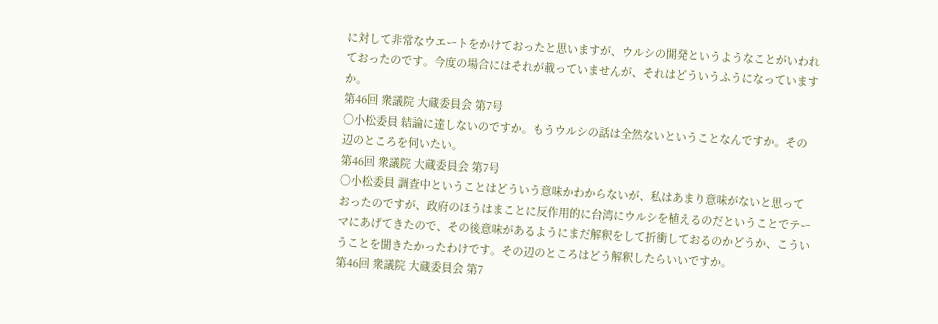に対して非常なウエートをかけておったと思いますが、ウルシの開発というようなことがいわれておったのです。今度の場合にはそれが載っていませんが、それはどういうふうになっていますか。
第46回 衆議院 大蔵委員会 第7号
○小松委員 結論に達しないのですか。もうウルシの話は全然ないということなんですか。その辺のところを伺いたい。
第46回 衆議院 大蔵委員会 第7号
○小松委員 調査中ということはどういう意味かわからないが、私はあまり意味がないと思っておったのですが、政府のほうはまことに反作用的に台湾にウルシを植えるのだということでテーマにあげてきたので、その後意味があるようにまだ解釈をして折衝しておるのかどうか、こういうことを聞きたかったわけです。その辺のところはどう解釈したらいいですか。
第46回 衆議院 大蔵委員会 第7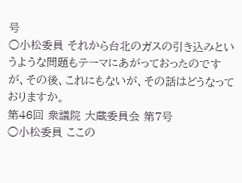号
○小松委員 それから台北のガスの引き込みというような問題もテーマにあがっておったのですが、その後、これにもないが、その話はどうなっておりますか。
第46回 衆議院 大蔵委員会 第7号
○小松委員 ここの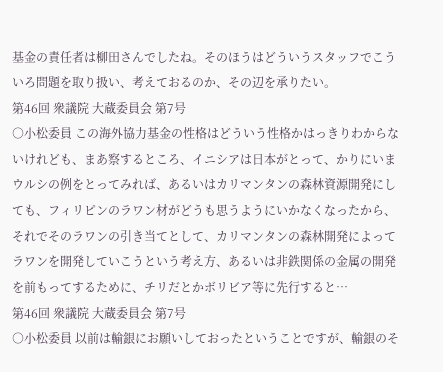基金の責任者は柳田さんでしたね。そのほうはどういうスタッフでこういろ問題を取り扱い、考えておるのか、その辺を承りたい。
第46回 衆議院 大蔵委員会 第7号
○小松委員 この海外協力基金の性格はどういう性格かはっきりわからないけれども、まあ察するところ、イニシアは日本がとって、かりにいまウルシの例をとってみれば、あるいはカリマンタンの森林資源開発にしても、フィリピンのラワン材がどうも思うようにいかなくなったから、それでそのラワンの引き当てとして、カリマンタンの森林開発によってラワンを開発していこうという考え方、あるいは非鉄関係の金属の開発を前もってするために、チリだとかボリビア等に先行すると…
第46回 衆議院 大蔵委員会 第7号
○小松委員 以前は輸銀にお願いしておったということですが、輸銀のそ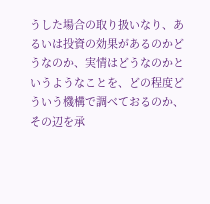うした場合の取り扱いなり、あるいは投資の効果があるのかどうなのか、実情はどうなのかというようなことを、どの程度どういう機構で調べておるのか、その辺を承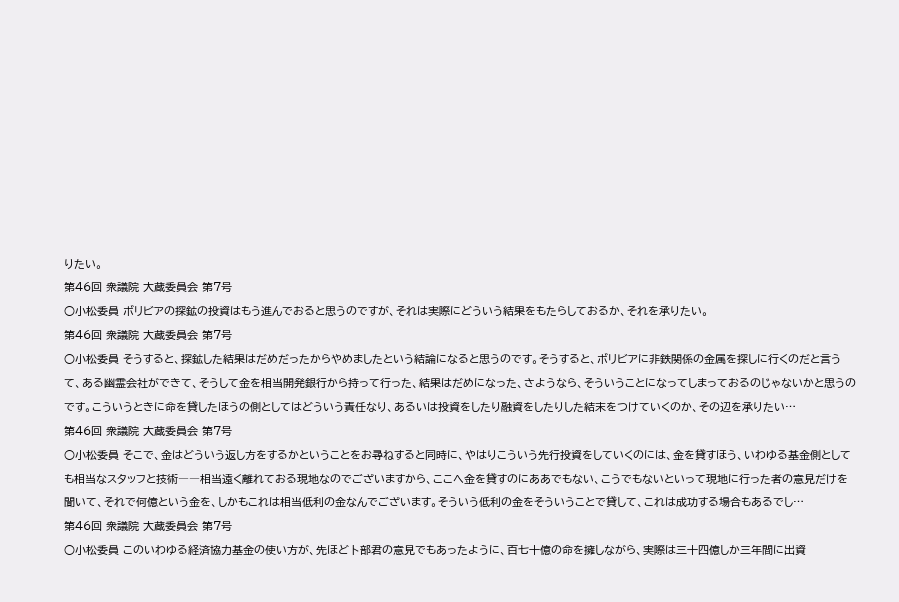りたい。
第46回 衆議院 大蔵委員会 第7号
○小松委員 ボリビアの探鉱の投資はもう進んでおると思うのですが、それは実際にどういう結果をもたらしておるか、それを承りたい。
第46回 衆議院 大蔵委員会 第7号
○小松委員 そうすると、探鉱した結果はだめだったからやめましたという結論になると思うのです。そうすると、ボリビアに非鉄関係の金属を探しに行くのだと言うて、ある幽霊会社ができて、そうして金を相当開発銀行から持って行った、結果はだめになった、さようなら、そういうことになってしまっておるのじゃないかと思うのです。こういうときに命を貸したほうの側としてはどういう責任なり、あるいは投資をしたり融資をしたりした結末をつけていくのか、その辺を承りたい…
第46回 衆議院 大蔵委員会 第7号
○小松委員 そこで、金はどういう返し方をするかということをお尋ねすると同時に、やはりこういう先行投資をしていくのには、金を貸すほう、いわゆる基金側としても相当なスタッフと技術――相当遠く離れておる現地なのでございますから、ここへ金を貸すのにああでもない、こうでもないといって現地に行った者の意見だけを聞いて、それで何億という金を、しかもこれは相当低利の金なんでございます。そういう低利の金をそういうことで貸して、これは成功する場合もあるでし…
第46回 衆議院 大蔵委員会 第7号
○小松委員 このいわゆる経済協力基金の使い方が、先ほど卜部君の意見でもあったように、百七十億の命を擁しながら、実際は三十四億しか三年間に出資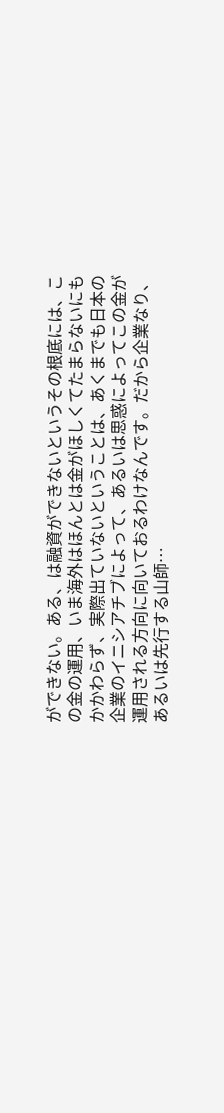ができない。ある、は融資ができないというその根底には、この金の運用、いま海外はほんとは金がほしくてたまらないにもかかわらず、実際出ていないということは、あくまでも日本の企業のイニシアチブによって、あるいは思惑によってこの金が運用される方向に向いておるわけなんです。だから企業なり、あるいは先行する山師…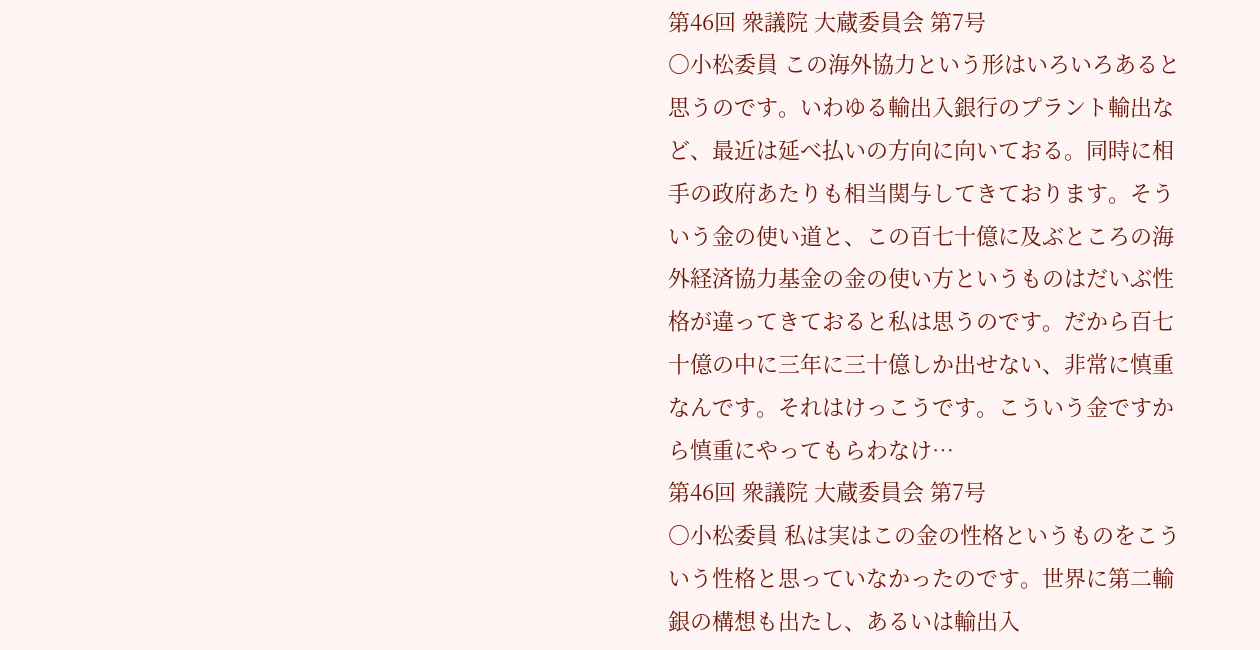第46回 衆議院 大蔵委員会 第7号
○小松委員 この海外協力という形はいろいろあると思うのです。いわゆる輸出入銀行のプラント輸出など、最近は延べ払いの方向に向いておる。同時に相手の政府あたりも相当関与してきております。そういう金の使い道と、この百七十億に及ぶところの海外経済協力基金の金の使い方というものはだいぶ性格が違ってきておると私は思うのです。だから百七十億の中に三年に三十億しか出せない、非常に慎重なんです。それはけっこうです。こういう金ですから慎重にやってもらわなけ…
第46回 衆議院 大蔵委員会 第7号
○小松委員 私は実はこの金の性格というものをこういう性格と思っていなかったのです。世界に第二輸銀の構想も出たし、あるいは輸出入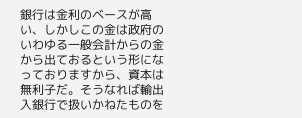銀行は金利のベースが高い、しかしこの金は政府のいわゆる一般会計からの金から出ておるという形になっておりますから、資本は無利子だ。そうなれば輸出入銀行で扱いかねたものを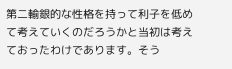第二輸銀的な性格を持って利子を低めて考えていくのだろうかと当初は考えておったわけであります。そう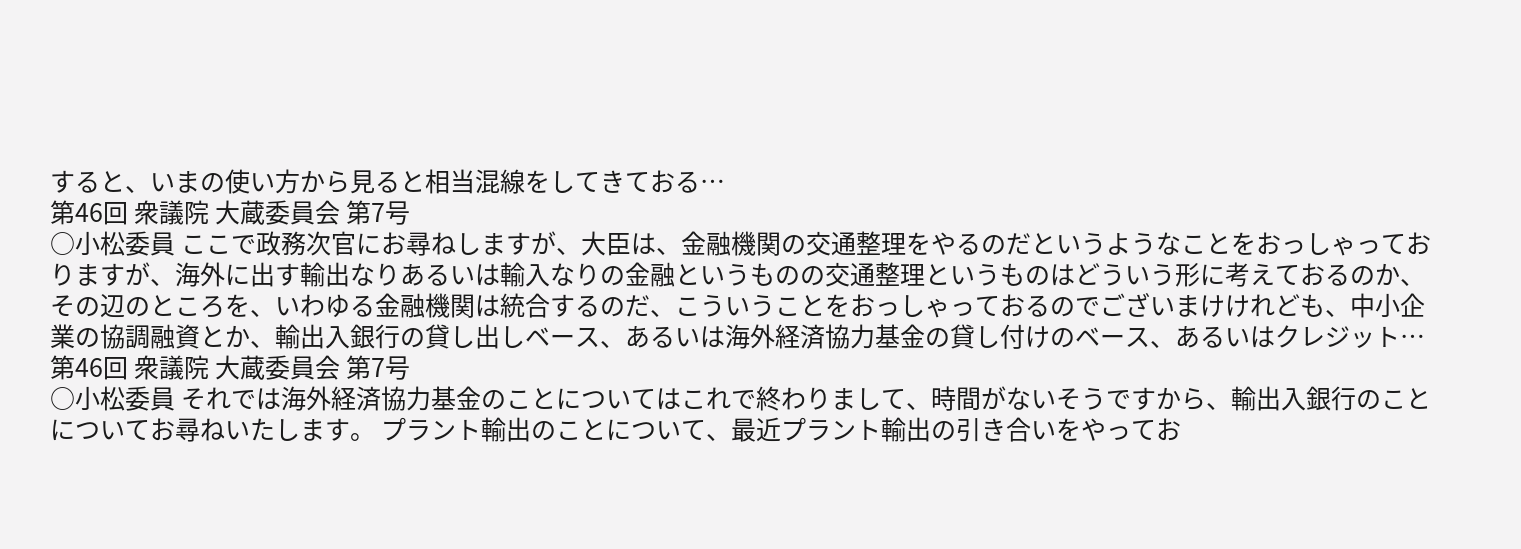すると、いまの使い方から見ると相当混線をしてきておる…
第46回 衆議院 大蔵委員会 第7号
○小松委員 ここで政務次官にお尋ねしますが、大臣は、金融機関の交通整理をやるのだというようなことをおっしゃっておりますが、海外に出す輸出なりあるいは輸入なりの金融というものの交通整理というものはどういう形に考えておるのか、その辺のところを、いわゆる金融機関は統合するのだ、こういうことをおっしゃっておるのでございまけけれども、中小企業の協調融資とか、輸出入銀行の貸し出しベース、あるいは海外経済協力基金の貸し付けのベース、あるいはクレジット…
第46回 衆議院 大蔵委員会 第7号
○小松委員 それでは海外経済協力基金のことについてはこれで終わりまして、時間がないそうですから、輸出入銀行のことについてお尋ねいたします。 プラント輸出のことについて、最近プラント輸出の引き合いをやってお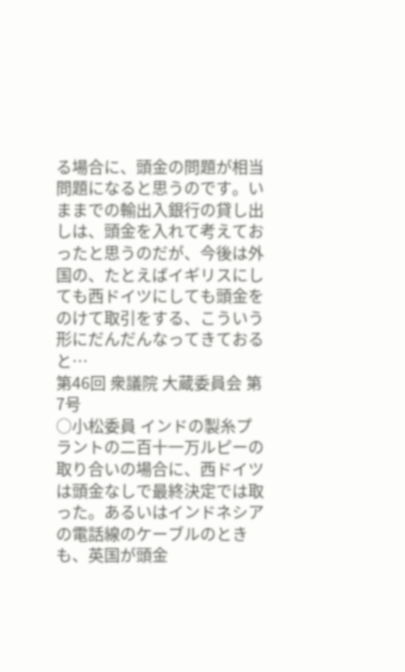る場合に、頭金の問題が相当問題になると思うのです。いままでの輸出入銀行の貸し出しは、頭金を入れて考えておったと思うのだが、今後は外国の、たとえばイギリスにしても西ドイツにしても頭金をのけて取引をする、こういう形にだんだんなってきておると…
第46回 衆議院 大蔵委員会 第7号
○小松委員 インドの製糸プラントの二百十一万ルピーの取り合いの場合に、西ドイツは頭金なしで最終決定では取った。あるいはインドネシアの電話線のケーブルのときも、英国が頭金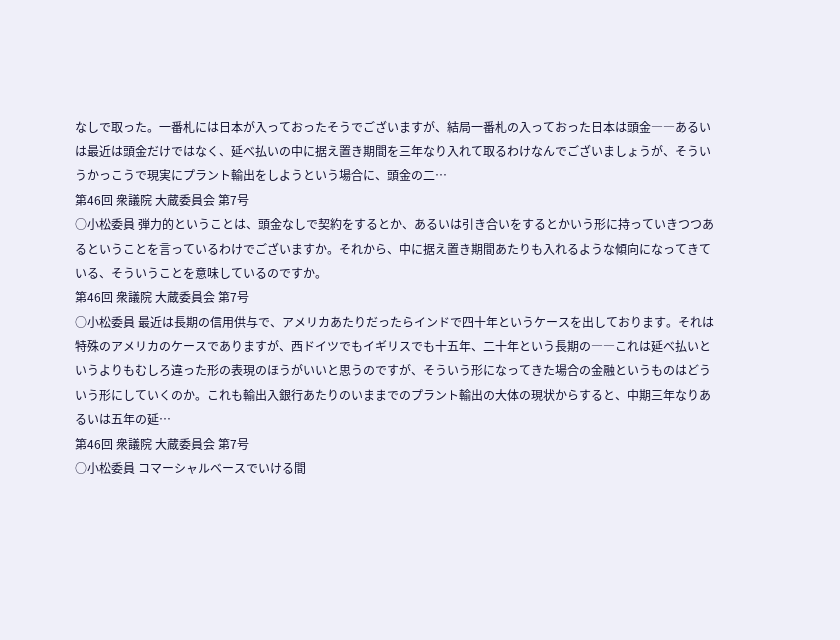なしで取った。一番札には日本が入っておったそうでございますが、結局一番札の入っておった日本は頭金――あるいは最近は頭金だけではなく、延べ払いの中に据え置き期間を三年なり入れて取るわけなんでございましょうが、そういうかっこうで現実にプラント輸出をしようという場合に、頭金の二…
第46回 衆議院 大蔵委員会 第7号
○小松委員 弾力的ということは、頭金なしで契約をするとか、あるいは引き合いをするとかいう形に持っていきつつあるということを言っているわけでございますか。それから、中に据え置き期間あたりも入れるような傾向になってきている、そういうことを意味しているのですか。
第46回 衆議院 大蔵委員会 第7号
○小松委員 最近は長期の信用供与で、アメリカあたりだったらインドで四十年というケースを出しております。それは特殊のアメリカのケースでありますが、西ドイツでもイギリスでも十五年、二十年という長期の――これは延べ払いというよりもむしろ違った形の表現のほうがいいと思うのですが、そういう形になってきた場合の金融というものはどういう形にしていくのか。これも輸出入銀行あたりのいままでのプラント輸出の大体の現状からすると、中期三年なりあるいは五年の延…
第46回 衆議院 大蔵委員会 第7号
○小松委員 コマーシャルベースでいける間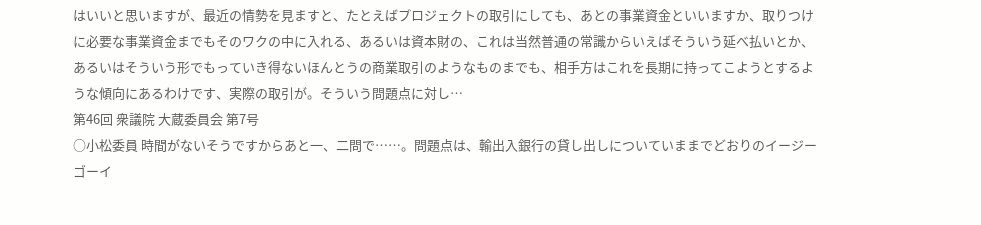はいいと思いますが、最近の情勢を見ますと、たとえばプロジェクトの取引にしても、あとの事業資金といいますか、取りつけに必要な事業資金までもそのワクの中に入れる、あるいは資本財の、これは当然普通の常識からいえばそういう延べ払いとか、あるいはそういう形でもっていき得ないほんとうの商業取引のようなものまでも、相手方はこれを長期に持ってこようとするような傾向にあるわけです、実際の取引が。そういう問題点に対し…
第46回 衆議院 大蔵委員会 第7号
○小松委員 時間がないそうですからあと一、二問で……。問題点は、輸出入銀行の貸し出しについていままでどおりのイージーゴーイ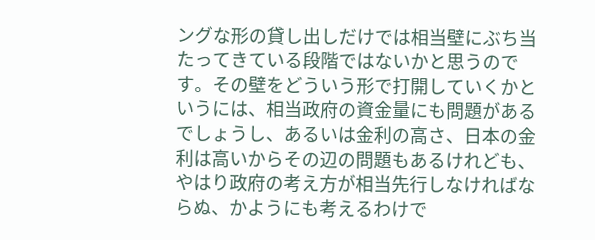ングな形の貸し出しだけでは相当壁にぶち当たってきている段階ではないかと思うのです。その壁をどういう形で打開していくかというには、相当政府の資金量にも問題があるでしょうし、あるいは金利の高さ、日本の金利は高いからその辺の問題もあるけれども、やはり政府の考え方が相当先行しなければならぬ、かようにも考えるわけで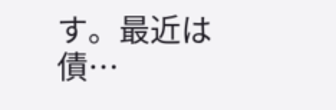す。最近は債…